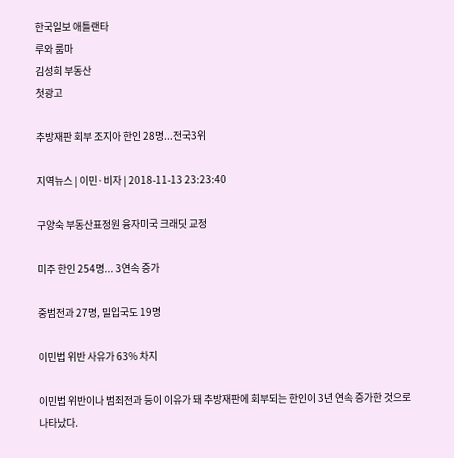한국일보 애틀랜타
루와 룸마
김성희 부동산
첫광고

추방재판 회부 조지아 한인 28명...전국3위

지역뉴스 | 이민·비자 | 2018-11-13 23:23:40

구양숙 부동산표정원 융자미국 크래딧 교정

미주 한인 254명... 3연속 증가

중범전과 27명, 밀입국도 19명

이민법 위반 사유가 63% 차지

이민법 위반이나 범죄전과 등이 이유가 돼 추방재판에 회부되는 한인이 3년 연속 증가한 것으로 나타났다.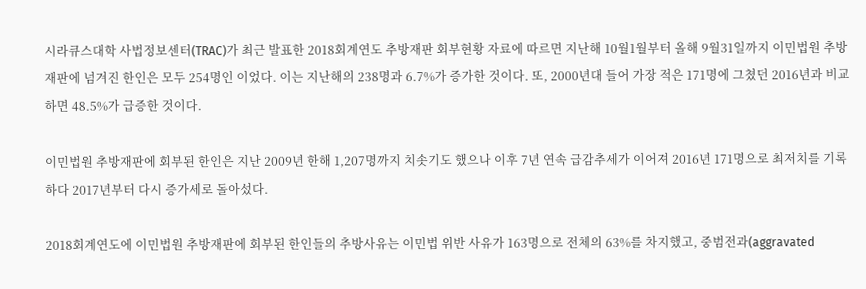시라큐스대학 사법정보센터(TRAC)가 최근 발표한 2018회계연도 추방재판 회부현황 자료에 따르면 지난해 10월1월부터 올해 9월31일까지 이민법원 추방재판에 넘겨진 한인은 모두 254명인 이었다. 이는 지난해의 238명과 6.7%가 증가한 것이다. 또, 2000년대 들어 가장 적은 171명에 그쳤던 2016년과 비교하면 48.5%가 급증한 것이다.

이민법원 추방재판에 회부된 한인은 지난 2009년 한해 1,207명까지 치솟기도 했으나 이후 7년 연속 급감추세가 이어져 2016년 171명으로 최저치를 기록하다 2017년부터 다시 증가세로 돌아섰다.

2018회계연도에 이민법원 추방재판에 회부된 한인들의 추방사유는 이민법 위반 사유가 163명으로 전체의 63%를 차지했고, 중범전과(aggravated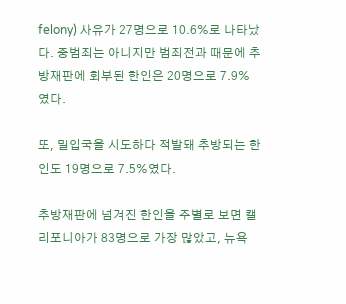felony) 사유가 27명으로 10.6%로 나타났다. 중범죄는 아니지만 범죄전과 때문에 추방재판에 회부된 한인은 20명으로 7.9%였다.

또, 밀입국을 시도하다 적발돼 추방되는 한인도 19명으로 7.5%였다.

추방재판에 넘겨진 한인을 주별로 보면 캘리포니아가 83명으로 가장 많았고, 뉴욕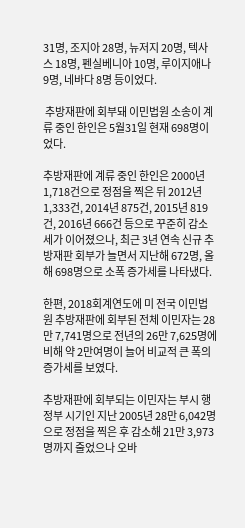31명, 조지아 28명, 뉴저지 20명, 텍사스 18명, 펜실베니아 10명, 루이지애나 9명, 네바다 8명 등이었다.

 추방재판에 회부돼 이민법원 소송이 계류 중인 한인은 5월31일 현재 698명이었다.

추방재판에 계류 중인 한인은 2000년 1,718건으로 정점을 찍은 뒤 2012년 1,333건, 2014년 875건, 2015년 819건, 2016년 666건 등으로 꾸준히 감소세가 이어졌으나, 최근 3년 연속 신규 추방재판 회부가 늘면서 지난해 672명, 올해 698명으로 소폭 증가세를 나타냈다.

한편, 2018회계연도에 미 전국 이민법원 추방재판에 회부된 전체 이민자는 28만 7,741명으로 전년의 26만 7,625명에 비해 약 2만여명이 늘어 비교적 큰 폭의 증가세를 보였다.

추방재판에 회부되는 이민자는 부시 행정부 시기인 지난 2005년 28만 6,042명으로 정점을 찍은 후 감소해 21만 3,973명까지 줄었으나 오바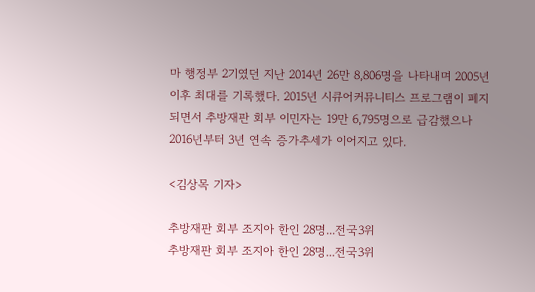마 행정부 2기였던 지난 2014년 26만 8,806명을 나타내며 2005년 이후 최대를 기록했다. 2015년 시큐어커뮤니티스 프로그램이 폐지되면서 추방재판 회부 이민자는 19만 6,795명으로 급감했으나 2016년부터 3년 연속 증가추세가 이어지고 있다.

<김상목 기자>

추방재판 회부 조지아 한인 28명...전국3위
추방재판 회부 조지아 한인 28명...전국3위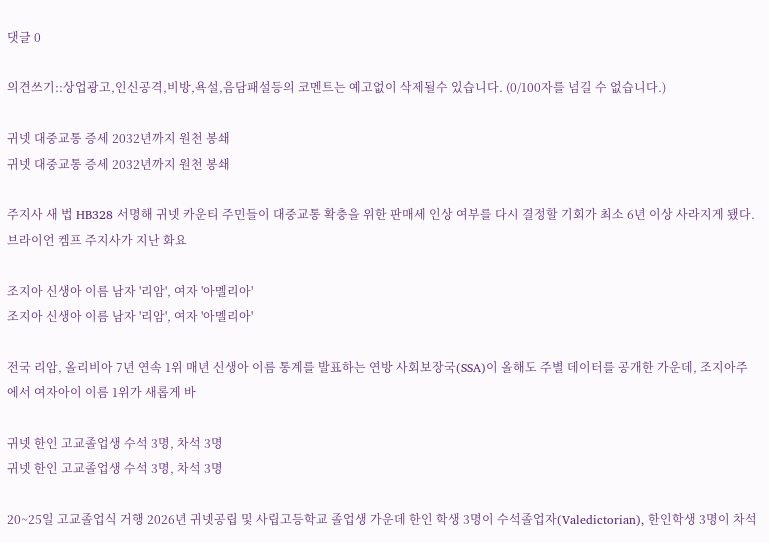댓글 0

의견쓰기::상업광고,인신공격,비방,욕설,음담패설등의 코멘트는 예고없이 삭제될수 있습니다. (0/100자를 넘길 수 없습니다.)

귀넷 대중교통 증세 2032년까지 원천 봉쇄
귀넷 대중교통 증세 2032년까지 원천 봉쇄

주지사 새 법 HB328 서명해 귀넷 카운티 주민들이 대중교통 확충을 위한 판매세 인상 여부를 다시 결정할 기회가 최소 6년 이상 사라지게 됐다. 브라이언 켐프 주지사가 지난 화요

조지아 신생아 이름 남자 '리암', 여자 '아멜리아'
조지아 신생아 이름 남자 '리암', 여자 '아멜리아'

전국 리암, 올리비아 7년 연속 1위 매년 신생아 이름 통계를 발표하는 연방 사회보장국(SSA)이 올해도 주별 데이터를 공개한 가운데, 조지아주에서 여자아이 이름 1위가 새롭게 바

귀넷 한인 고교졸업생 수석 3명, 차석 3명
귀넷 한인 고교졸업생 수석 3명, 차석 3명

20~25일 고교졸업식 거행 2026년 귀넷공립 및 사립고등학교 졸업생 가운데 한인 학생 3명이 수석졸업자(Valedictorian), 한인학생 3명이 차석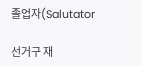졸업자(Salutator

선거구 재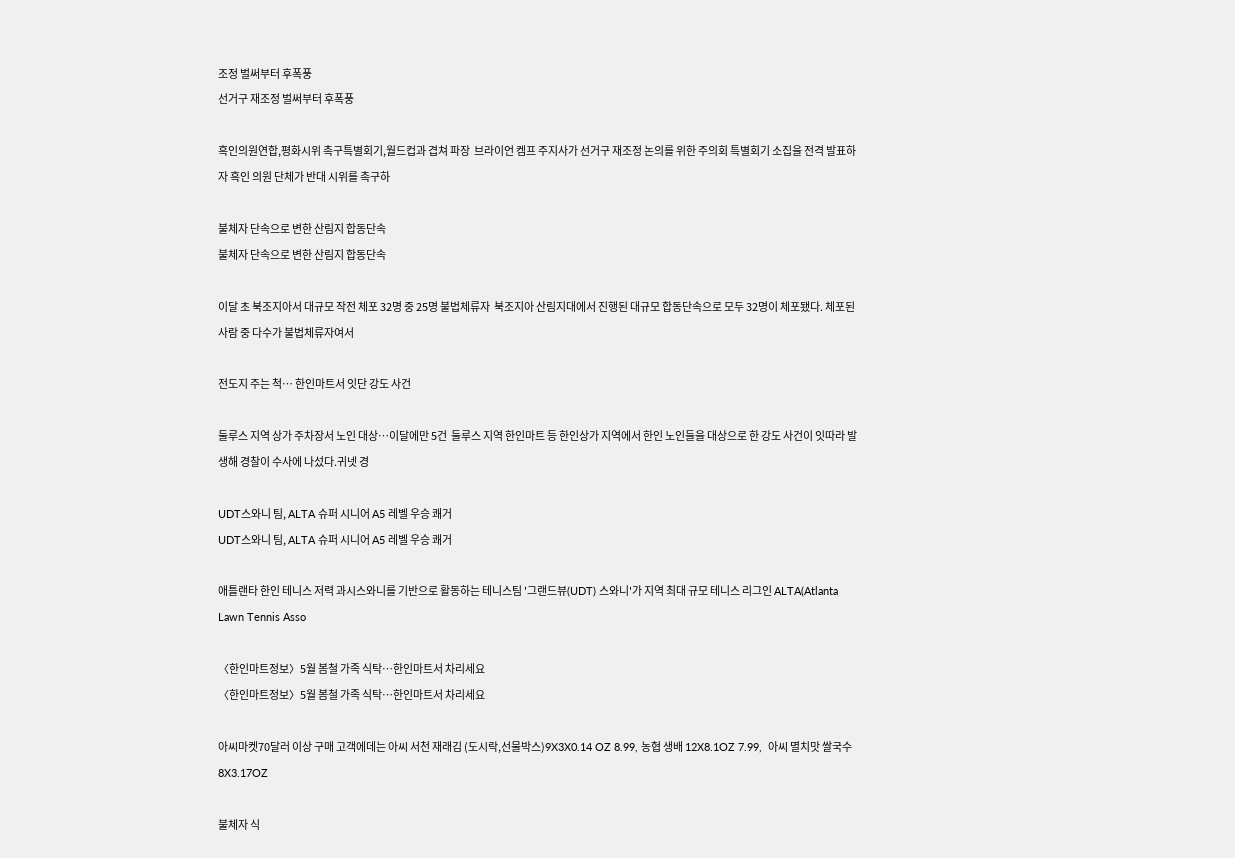조정 벌써부터 후폭풍
선거구 재조정 벌써부터 후폭풍

흑인의원연합,평화시위 촉구특별회기,월드컵과 겹쳐 파장  브라이언 켐프 주지사가 선거구 재조정 논의를 위한 주의회 특별회기 소집을 전격 발표하자 흑인 의원 단체가 반대 시위를 촉구하

불체자 단속으로 변한 산림지 합동단속
불체자 단속으로 변한 산림지 합동단속

이달 초 북조지아서 대규모 작전 체포 32명 중 25명 불법체류자  북조지아 산림지대에서 진행된 대규모 합동단속으로 모두 32명이 체포됐다. 체포된 사람 중 다수가 불법체류자여서

전도지 주는 척… 한인마트서 잇단 강도 사건

둘루스 지역 상가 주차장서 노인 대상…이달에만 5건  둘루스 지역 한인마트 등 한인상가 지역에서 한인 노인들을 대상으로 한 강도 사건이 잇따라 발생해 경찰이 수사에 나섰다.귀넷 경

UDT스와니 팀, ALTA 슈퍼 시니어 A5 레벨 우승 쾌거
UDT스와니 팀, ALTA 슈퍼 시니어 A5 레벨 우승 쾌거

애틀랜타 한인 테니스 저력 과시스와니를 기반으로 활동하는 테니스팀 '그랜드뷰(UDT) 스와니'가 지역 최대 규모 테니스 리그인 ALTA(Atlanta Lawn Tennis Asso

〈한인마트정보〉5월 봄철 가족 식탁…한인마트서 차리세요
〈한인마트정보〉5월 봄철 가족 식탁…한인마트서 차리세요

아씨마켓70달러 이상 구매 고객에데는 아씨 서천 재래김 (도시락,선물박스)9X3X0.14 OZ 8.99, 농협 생배 12X8.1OZ 7.99,  아씨 멸치맛 쌀국수8X3.17OZ

불체자 식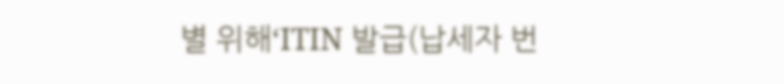별 위해‘ITIN 발급(납세자 번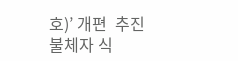호)’ 개편  추진
불체자 식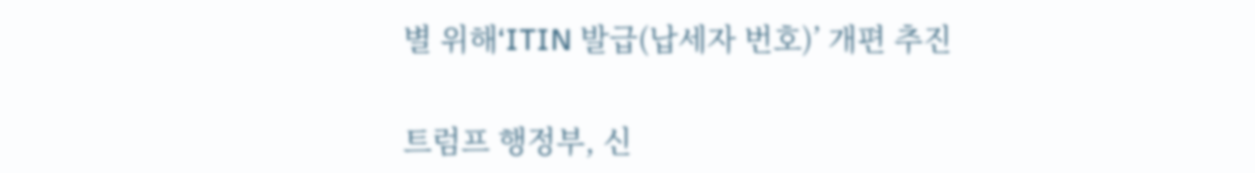별 위해‘ITIN 발급(납세자 번호)’ 개편 추진

트럼프 행정부, 신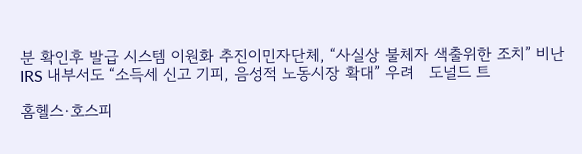분 확인후 발급 시스템 이원화 추진이민자단체, “사실상 불체자 색출위한 조치” 비난IRS 내부서도 “소득세 신고 기피, 음성적 노동시장 확대” 우려   도널드 트

홈헬스·호스피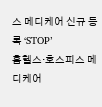스 메디케어 신규 등록 ‘STOP’
홈헬스·호스피스 메디케어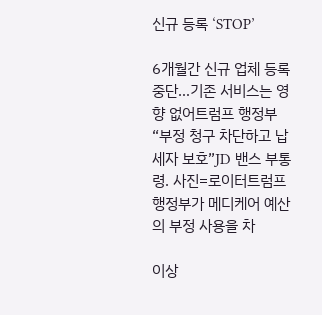신규 등록 ‘STOP’

6개월간 신규 업체 등록 중단…기존 서비스는 영향 없어트럼프 행정부 “부정 청구 차단하고 납세자 보호”JD 밴스 부통령. 사진=로이터트럼프 행정부가 메디케어 예산의 부정 사용을 차

이상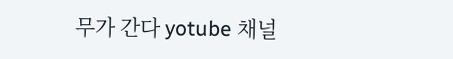무가 간다 yotube 채널